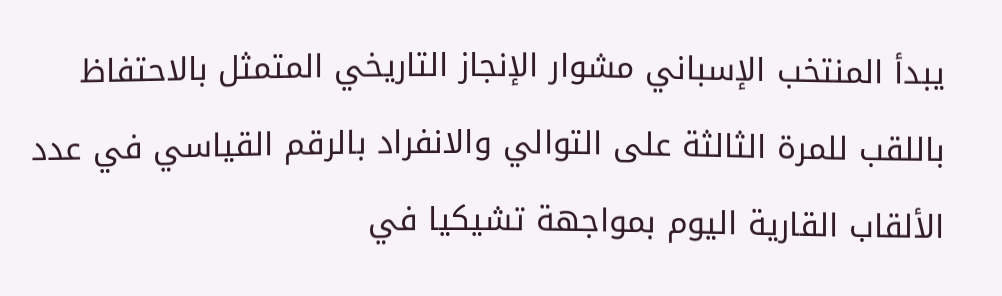يبدأ المنتخب الإسباني مشوار الإنجاز التاريخي المتمثل بالاحتفاظ باللقب للمرة الثالثة على التوالي والانفراد بالرقم القياسي في عدد الألقاب القارية اليوم بمواجهة تشيكيا في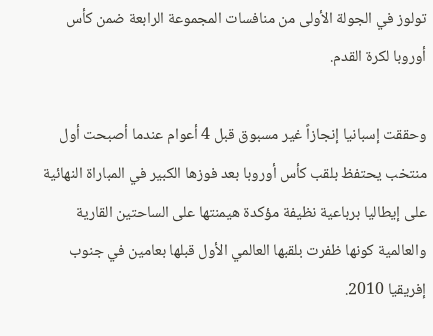تولوز في الجولة الأولى من منافسات المجموعة الرابعة ضمن كأس أوروبا لكرة القدم.

وحققت إسبانيا إنجازاً غير مسبوق قبل 4 أعوام عندما أصبحت أول منتخب يحتفظ بلقب كأس أوروبا بعد فوزها الكبير في المباراة النهائية على إيطاليا برباعية نظيفة مؤكدة هيمنتها على الساحتين القارية والعالمية كونها ظفرت بلقبها العالمي الأول قبلها بعامين في جنوب إفريقيا 2010.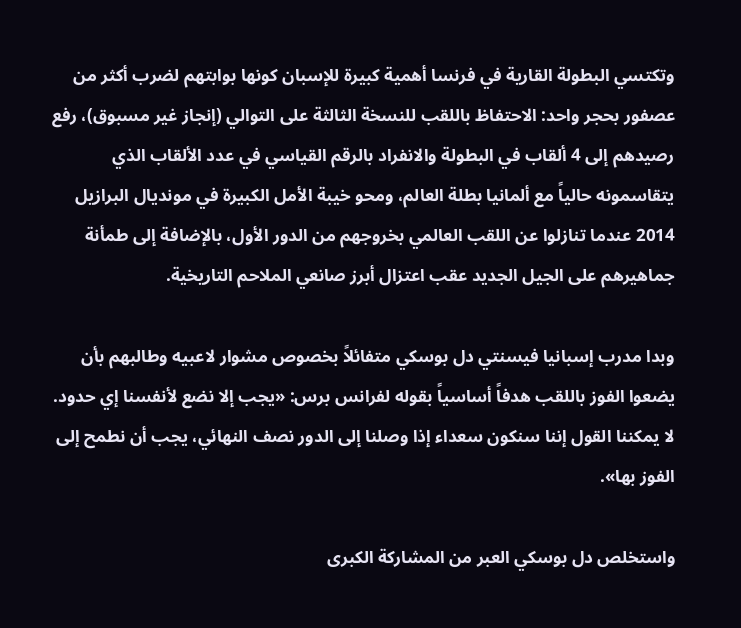وتكتسي البطولة القارية في فرنسا أهمية كبيرة للإسبان كونها بوابتهم لضرب أكثر من عصفور بحجر واحد: الاحتفاظ باللقب للنسخة الثالثة على التوالي (إنجاز غير مسبوق)، رفع رصيدهم إلى 4 ألقاب في البطولة والانفراد بالرقم القياسي في عدد الألقاب الذي يتقاسمونه حالياً مع ألمانيا بطلة العالم، ومحو خيبة الأمل الكبيرة في مونديال البرازيل 2014 عندما تنازلوا عن اللقب العالمي بخروجهم من الدور الأول، بالإضافة إلى طمأنة جماهيرهم على الجيل الجديد عقب اعتزال أبرز صانعي الملاحم التاريخية.

وبدا مدرب إسبانيا فيسنتي دل بوسكي متفائلاً بخصوص مشوار لاعبيه وطالبهم بأن يضعوا الفوز باللقب هدفاً أساسياً بقوله لفرانس برس: «يجب إلا نضع لأنفسنا إي حدود. لا يمكننا القول إننا سنكون سعداء إذا وصلنا إلى الدور نصف النهائي، يجب أن نطمح إلى الفوز بها».

واستخلص دل بوسكي العبر من المشاركة الكبرى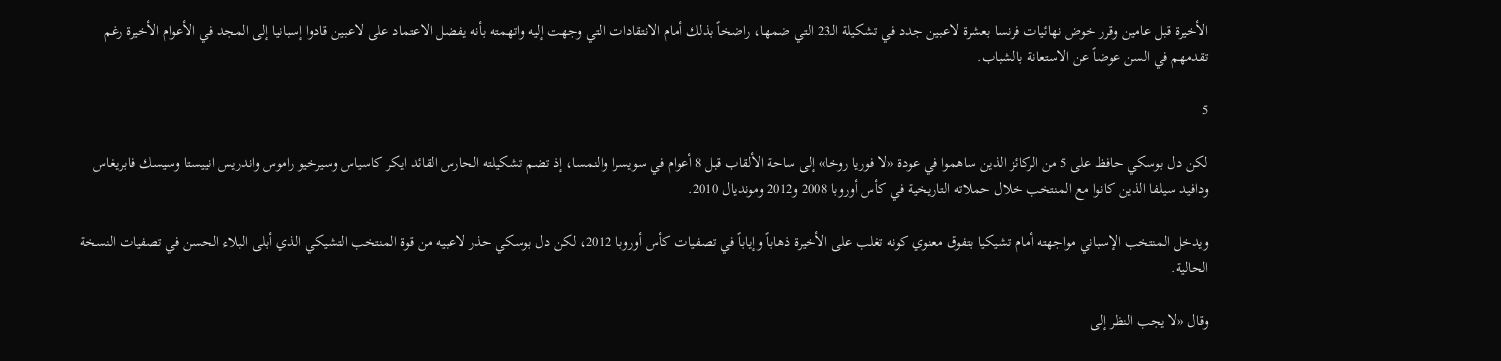الأخيرة قبل عامين وقرر خوض نهائيات فرنسا بعشرة لاعبين جدد في تشكيلة الـ23 التي ضمها، راضخاً بذلك أمام الانتقادات التي وجهت إليه واتهمته بأنه يفضل الاعتماد على لاعبين قادوا إسبانيا إلى المجد في الأعوام الأخيرة رغم تقدمهم في السن عوضاً عن الاستعانة بالشباب.

5

لكن دل بوسكي حافظ على 5 من الركائز الذين ساهموا في عودة «لا فوريا روخا» إلى ساحة الألقاب قبل 8 أعوام في سويسرا والنمسا، إذ تضم تشكيلته الحارس القائد ايكر كاسياس وسيرخيو راموس واندريس انييستا وسيسك فابريغاس ودافيد سيلفا الذين كانوا مع المنتخب خلال حملاته التاريخية في كأس أوروبا 2008 و2012 ومونديال 2010.

ويدخل المنتخب الإسباني مواجهته أمام تشيكيا بتفوق معنوي كونه تغلب على الأخيرة ذهاباً وإياباً في تصفيات كأس أوروبا 2012، لكن دل بوسكي حذر لاعبيه من قوة المنتخب التشيكي الذي أبلى البلاء الحسن في تصفيات النسخة الحالية.

وقال «لا يجب النظر إلى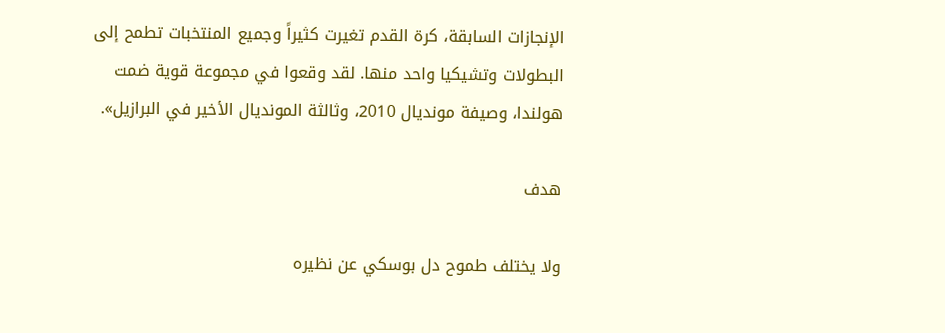الإنجازات السابقة، كرة القدم تغيرت كثيراً وجميع المنتخبات تطمح إلى البطولات وتشيكيا واحد منها. لقد وقعوا في مجموعة قوية ضمت هولندا، وصيفة مونديال 2010، وثالثة المونديال الأخير في البرازيل».

هدف

ولا يختلف طموح دل بوسكي عن نظيره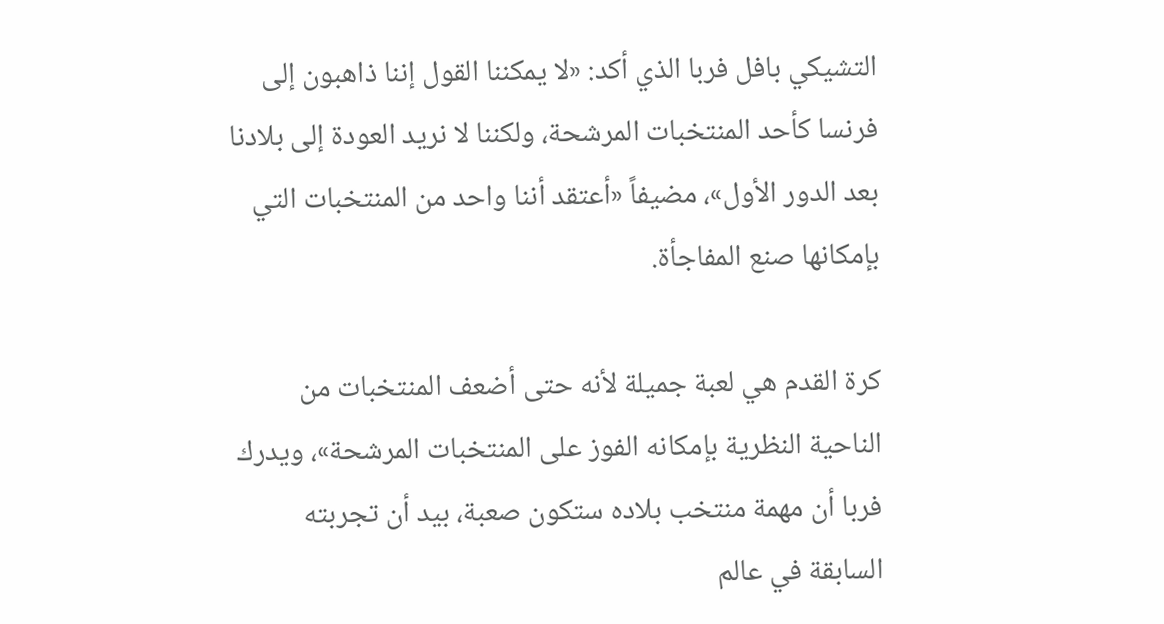التشيكي بافل فربا الذي أكد: «لا يمكننا القول إننا ذاهبون إلى فرنسا كأحد المنتخبات المرشحة، ولكننا لا نريد العودة إلى بلادنا بعد الدور الأول»، مضيفاً «أعتقد أننا واحد من المنتخبات التي بإمكانها صنع المفاجأة.

كرة القدم هي لعبة جميلة لأنه حتى أضعف المنتخبات من الناحية النظرية بإمكانه الفوز على المنتخبات المرشحة»، ويدرك فربا أن مهمة منتخب بلاده ستكون صعبة، بيد أن تجربته السابقة في عالم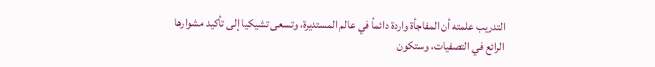التدريب علمته أن المفاجأة واردة دائماً في عالم المستديرة، وتسعى تشيكيا إلى تأكيد مشوارها الرائع في التصفيات، وستكون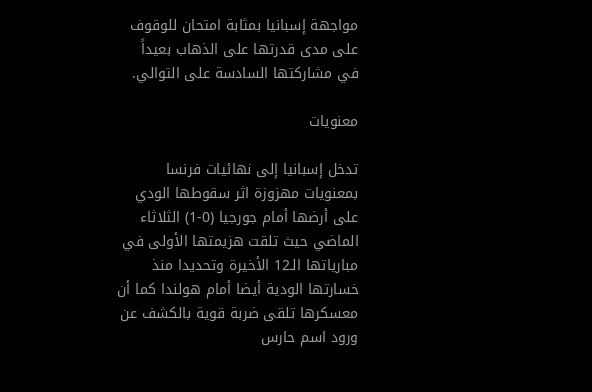مواجهة إسبانيا بمثابة امتحان للوقوف على مدى قدرتها على الذهاب بعيداً في مشاركتها السادسة على التوالي.

معنويات

تدخل إسبانيا إلى نهائيات فرنسا بمعنويات مهزوزة اثر سقوطها الودي على أرضها أمام جورجيا (0-1) الثلاثاء الماضي حيث تلقت هزيمتها الأولى في مبارياتها الـ12 الأخيرة وتحديدا منذ خسارتها الودية أيضا أمام هولندا كما أن معسكرها تلقى ضربة قوية بالكشف عن ورود اسم حارس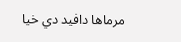مرماها دافيد دي خيا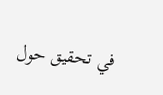في تحقيق حول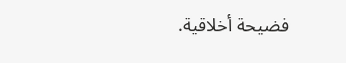فضيحة أخلاقية.